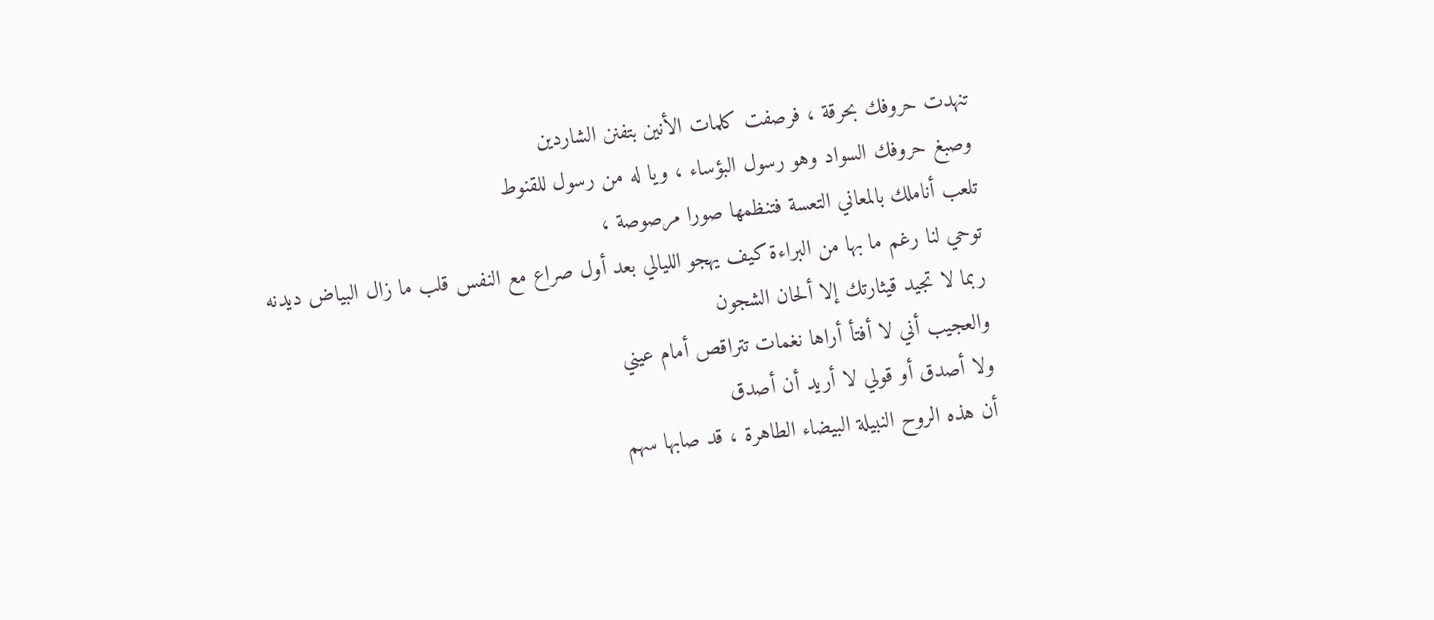تنهدت حروفك بحرقة ، فرصفت كلمات الأنين بتفنن الشاردين
وصبغ حروفك السواد وهو رسول البؤساء ، ويا له من رسول للقنوط
تلعب أناملك بالمعاني التعسة فتنظمها صورا مرصوصة ،
توحي لنا رغم ما بها من البراءة كيف يهجو الليالي بعد أول صراع مع النفس قلب ما زال البياض ديدنه
ربما لا تجيد قيثارتك إلا ألحان الشجون
والعجيب أني لا أفتأ أراها نغمات تتراقص أمام عيني
ولا أصدق أو قولي لا أريد أن أصدق
أن هذه الروح النبيلة البيضاء الطاهرة ، قد صابها سهم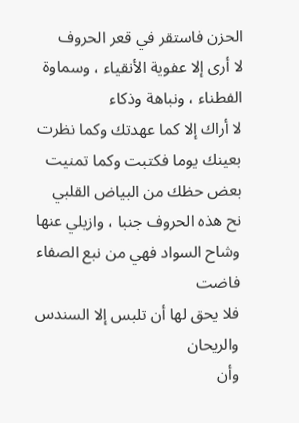الحزن فاستقر في قعر الحروف
لا أرى إلا عفوية الأنقياء ، وسماوة الفطناء ، ونباهة وذكاء
لا أراك إلا كما عهدتك وكما نظرت بعينك يوما فكتبت وكما تمنيت بعض حظك من البياض القلبي
نح هذه الحروف جنبا ، وازيلي عنها وشاح السواد فهي من نبع الصفاء فاضت
فلا يحق لها أن تلبس إلا السندس والريحان
وأن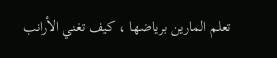تعلم المارين برياضها ، كيف تغني الأرانب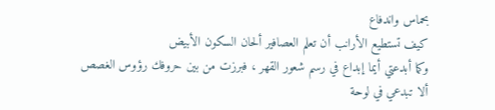بحماس واندفاع
كيف تستطيع الأرانب أن تعلم العصافير ألحان السكون الأبيض
وكما أبدعتي أيما إبداع في رسم شعور القهر ، فبرزت من بين حروفك رؤوس الغصص
ألا تبدعي في لوحة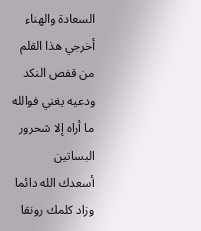السعادة والهناء
أخرجي هذا القلم من قفص النكد ودعيه يغني فوالله ما أراه إلا شحرور البساتين
أسعدك الله دائما وزاد كلمك رونقا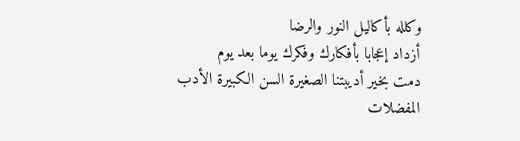وكلله بأكاليل النور والرضا
أزداد إعجابا بأفكارك وفكرك يوما بعد يوم
دمت بخير أديبتنا الصغيرة السن الكبيرة الأدب
المفضلات